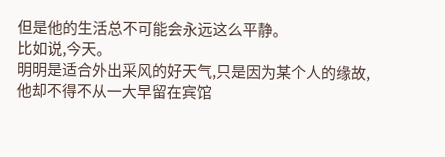但是他的生活总不可能会永远这么平静。
比如说,今天。
明明是适合外出采风的好天气,只是因为某个人的缘故,他却不得不从一大早留在宾馆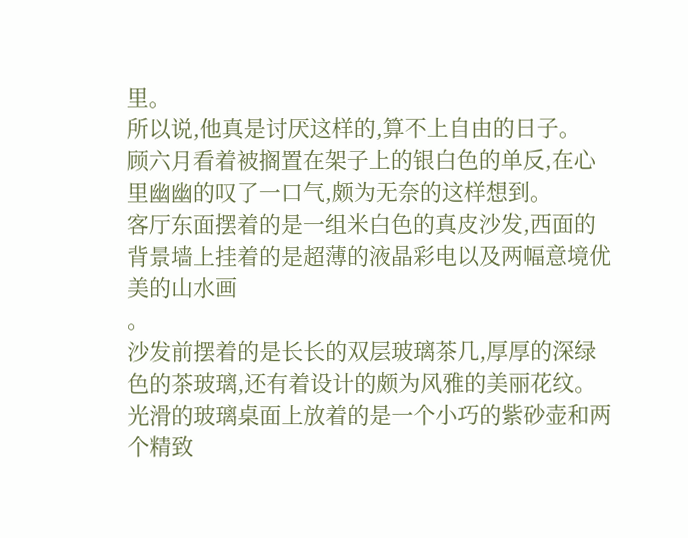里。
所以说,他真是讨厌这样的,算不上自由的日子。
顾六月看着被搁置在架子上的银白色的单反,在心里幽幽的叹了一口气,颇为无奈的这样想到。
客厅东面摆着的是一组米白色的真皮沙发,西面的背景墙上挂着的是超薄的液晶彩电以及两幅意境优美的山水画
。
沙发前摆着的是长长的双层玻璃茶几,厚厚的深绿色的茶玻璃,还有着设计的颇为风雅的美丽花纹。
光滑的玻璃桌面上放着的是一个小巧的紫砂壶和两个精致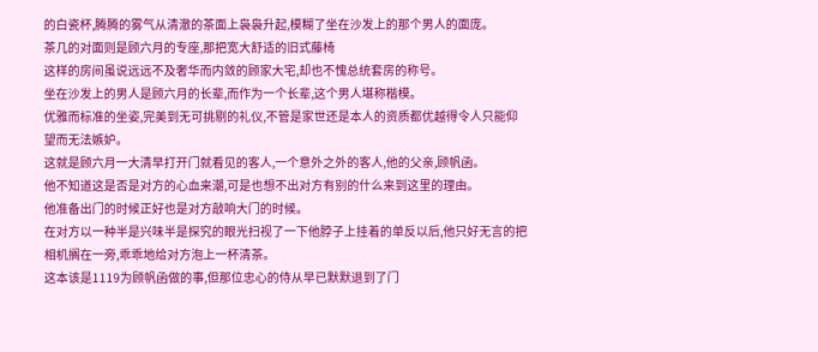的白瓷杯,腾腾的雾气从清澈的茶面上袅袅升起,模糊了坐在沙发上的那个男人的面庞。
茶几的对面则是顾六月的专座,那把宽大舒适的旧式藤椅
这样的房间虽说远远不及奢华而内敛的顾家大宅,却也不愧总统套房的称号。
坐在沙发上的男人是顾六月的长辈,而作为一个长辈,这个男人堪称楷模。
优雅而标准的坐姿,完美到无可挑剔的礼仪,不管是家世还是本人的资质都优越得令人只能仰望而无法嫉妒。
这就是顾六月一大清早打开门就看见的客人,一个意外之外的客人,他的父亲,顾帆函。
他不知道这是否是对方的心血来潮,可是也想不出对方有别的什么来到这里的理由。
他准备出门的时候正好也是对方敲响大门的时候。
在对方以一种半是兴味半是探究的眼光扫视了一下他脖子上挂着的单反以后,他只好无言的把相机搁在一旁,乖乖地给对方泡上一杯清茶。
这本该是1119为顾帆函做的事,但那位忠心的侍从早已默默退到了门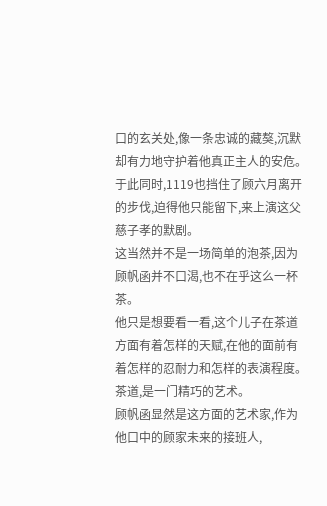口的玄关处,像一条忠诚的藏獒,沉默却有力地守护着他真正主人的安危。
于此同时,1119也挡住了顾六月离开的步伐,迫得他只能留下,来上演这父慈子孝的默剧。
这当然并不是一场简单的泡茶,因为顾帆函并不口渴,也不在乎这么一杯茶。
他只是想要看一看,这个儿子在茶道方面有着怎样的天赋,在他的面前有着怎样的忍耐力和怎样的表演程度。
茶道,是一门精巧的艺术。
顾帆函显然是这方面的艺术家,作为他口中的顾家未来的接班人,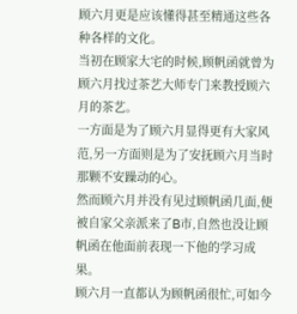顾六月更是应该懂得甚至精通这些各种各样的文化。
当初在顾家大宅的时候,顾帆函就曾为顾六月找过茶艺大师专门来教授顾六月的茶艺。
一方面是为了顾六月显得更有大家风范,另一方面则是为了安抚顾六月当时那颗不安躁动的心。
然而顾六月并没有见过顾帆函几面,便被自家父亲派来了B市,自然也没让顾帆函在他面前表现一下他的学习成果。
顾六月一直都认为顾帆函很忙,可如今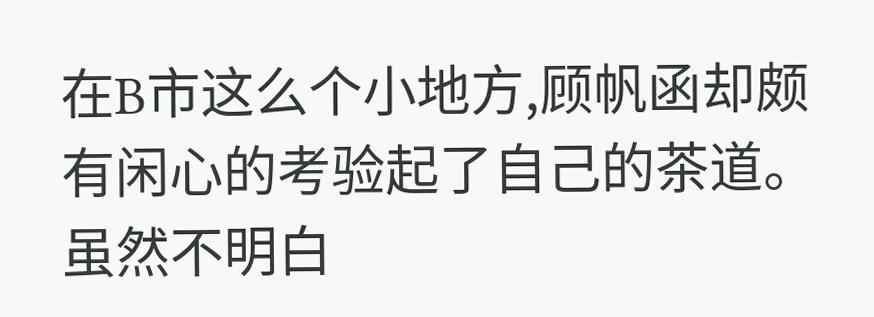在B市这么个小地方,顾帆函却颇有闲心的考验起了自己的茶道。
虽然不明白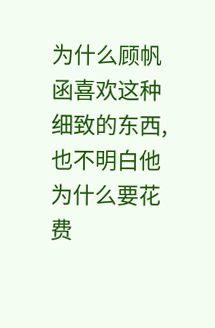为什么顾帆函喜欢这种细致的东西,也不明白他为什么要花费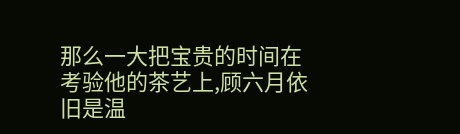那么一大把宝贵的时间在考验他的茶艺上,顾六月依旧是温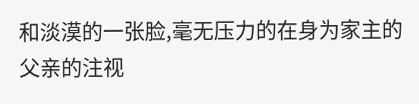和淡漠的一张脸,毫无压力的在身为家主的父亲的注视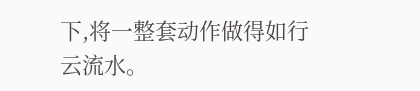下,将一整套动作做得如行云流水。